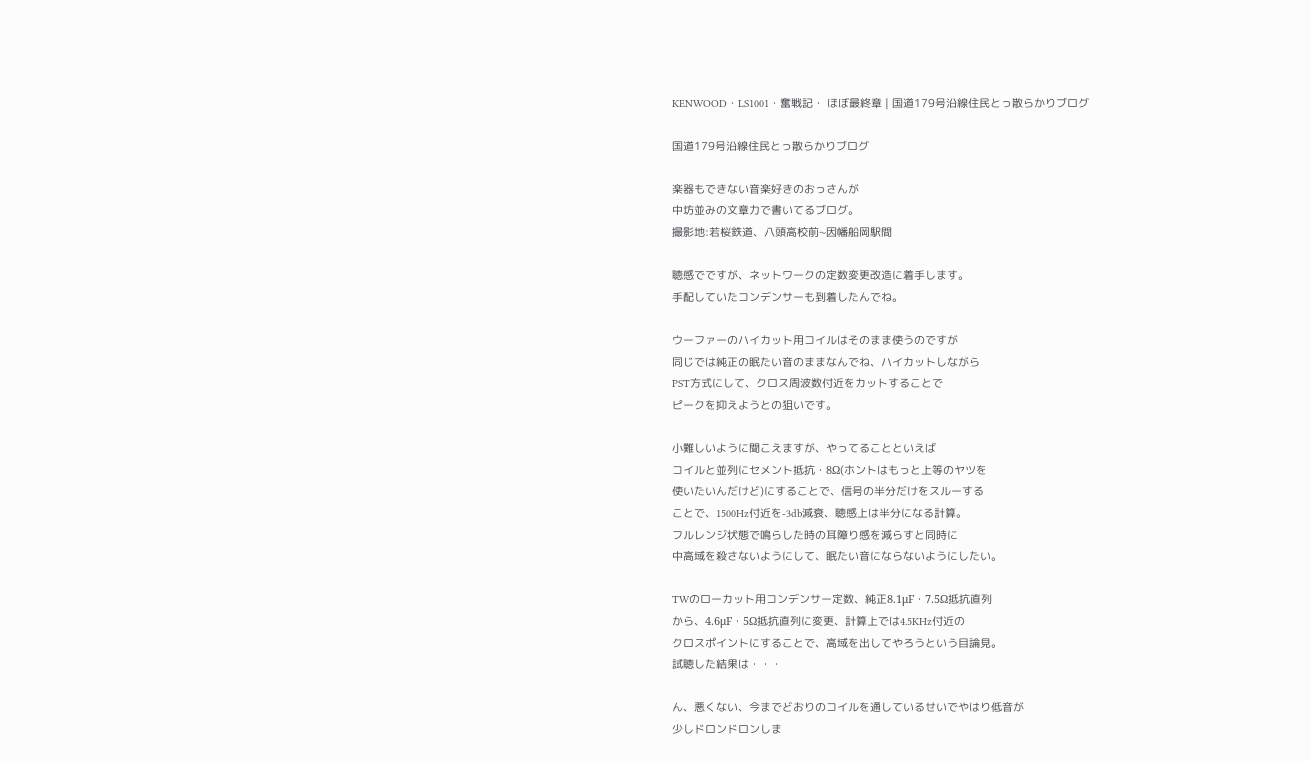KENWOOD・LS1001・奮戦記・ ほぼ最終章 | 国道179号沿線住民とっ散らかりブログ

国道179号沿線住民とっ散らかりブログ

楽器もできない音楽好きのおっさんが
中坊並みの文章力で書いてるブログ。
撮影地:若桜鉄道、八頭高校前~因幡船岡駅間

聴感でですが、ネットワークの定数変更改造に着手します。
手配していたコンデンサーも到着したんでね。

ウーファーのハイカット用コイルはそのまま使うのですが
同じでは純正の眠たい音のままなんでね、ハイカットしながら
PST方式にして、クロス周波数付近をカットすることで
ピークを抑えようとの狙いです。

小難しいように聞こえますが、やってることといえば
コイルと並列にセメント抵抗・8Ω(ホントはもっと上等のヤツを
使いたいんだけど)にすることで、信号の半分だけをスルーする
ことで、1500Hz付近を-3db減衰、聴感上は半分になる計算。
フルレンジ状態で鳴らした時の耳障り感を減らすと同時に
中高域を殺さないようにして、眠たい音にならないようにしたい。

TWのローカット用コンデンサー定数、純正8.1μF・7.5Ω抵抗直列
から、4.6μF・5Ω抵抗直列に変更、計算上では4.5KHz付近の
クロスポイントにすることで、高域を出してやろうという目論見。
試聴した結果は・・・

ん、悪くない、今までどおりのコイルを通しているせいでやはり低音が
少しドロンドロンしま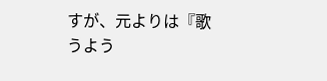すが、元よりは『歌うよう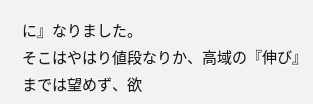に』なりました。
そこはやはり値段なりか、高域の『伸び』までは望めず、欲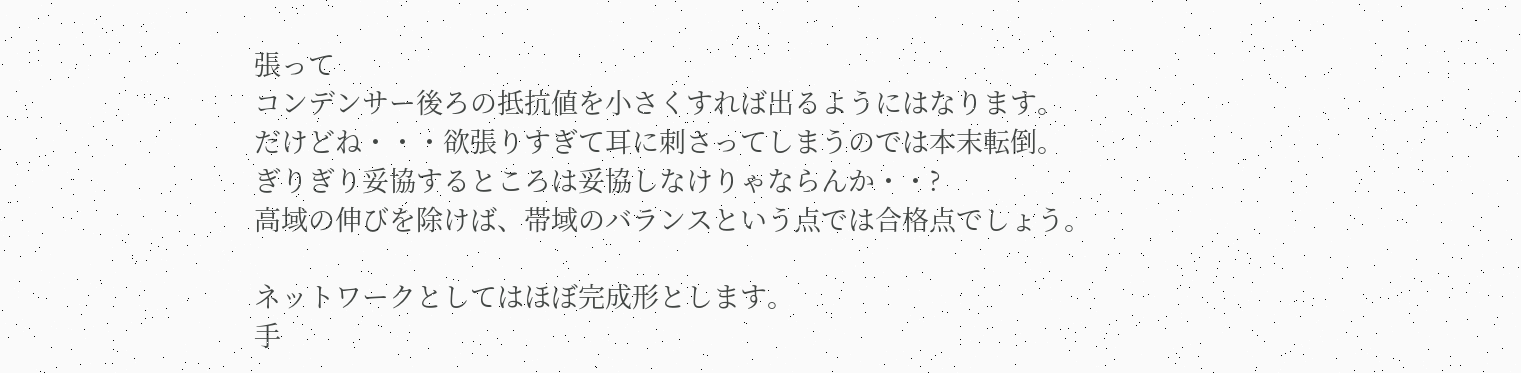張って
コンデンサー後ろの抵抗値を小さくすれば出るようにはなります。
だけどね・・・欲張りすぎて耳に刺さってしまうのでは本末転倒。
ぎりぎり妥協するところは妥協しなけりゃならんか・・?
高域の伸びを除けば、帯域のバランスという点では合格点でしょう。

ネットワークとしてはほぼ完成形とします。
手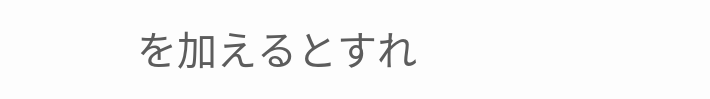を加えるとすれ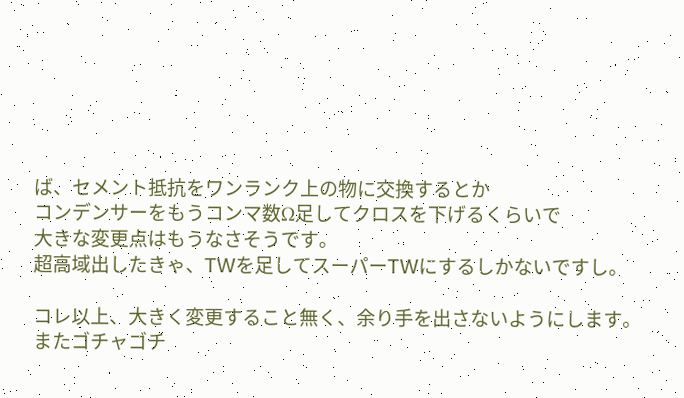ば、セメント抵抗をワンランク上の物に交換するとか
コンデンサーをもうコンマ数Ω足してクロスを下げるくらいで
大きな変更点はもうなさそうです。
超高域出したきゃ、TWを足してスーパーTWにするしかないですし。

コレ以上、大きく変更すること無く、余り手を出さないようにします。
またゴチャゴチ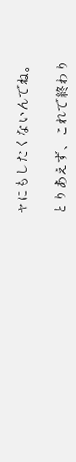ャにもしたくないんでね。

とりあえず、これで終わり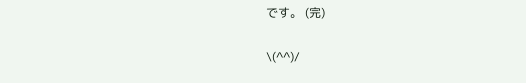です。 (完)

\(^^)/